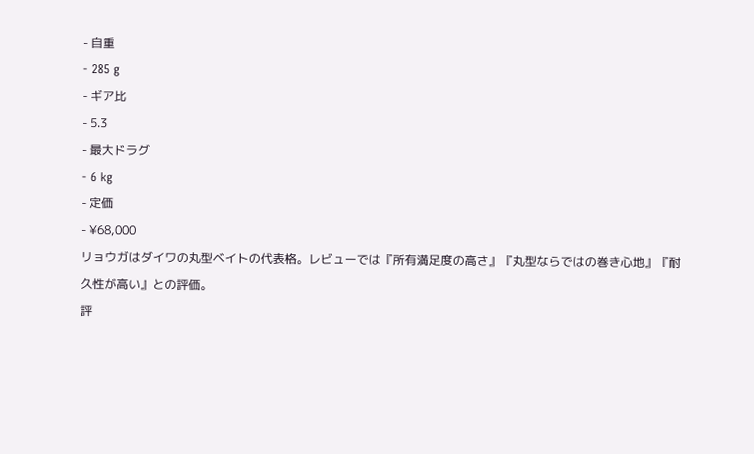- 自重
- 285 g
- ギア比
- 5.3
- 最大ドラグ
- 6 kg
- 定価
- ¥68,000
リョウガはダイワの丸型ベイトの代表格。レビューでは『所有満足度の高さ』『丸型ならではの巻き心地』『耐久性が高い』との評価。
評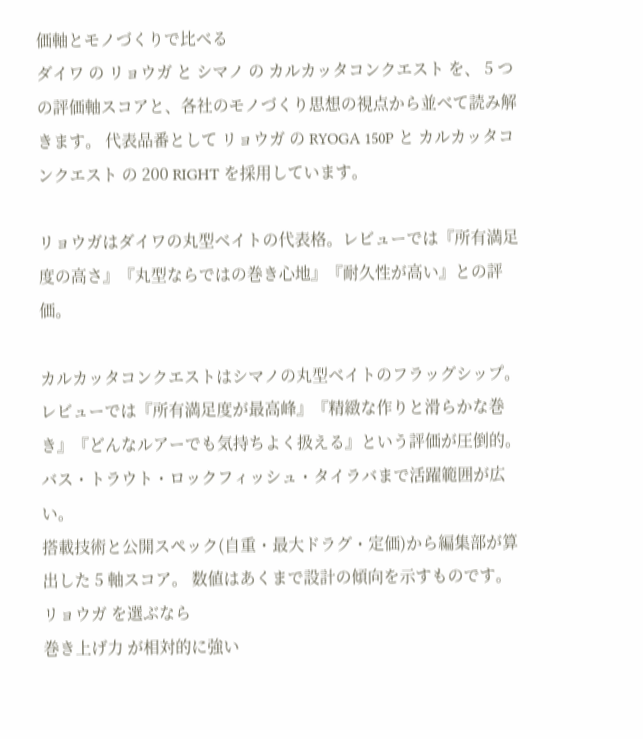価軸とモノづくりで比べる
ダイワ の リョウガ と シマノ の カルカッタコンクエスト を、 5 つの評価軸スコアと、各社のモノづくり思想の視点から並べて読み解きます。 代表品番として リョウガ の RYOGA 150P と カルカッタコンクエスト の 200 RIGHT を採用しています。

リョウガはダイワの丸型ベイトの代表格。レビューでは『所有満足度の高さ』『丸型ならではの巻き心地』『耐久性が高い』との評価。

カルカッタコンクエストはシマノの丸型ベイトのフラッグシップ。レビューでは『所有満足度が最高峰』『精緻な作りと滑らかな巻き』『どんなルアーでも気持ちよく扱える』という評価が圧倒的。バス・トラウト・ロックフィッシュ・タイラバまで活躍範囲が広い。
搭載技術と公開スペック(自重・最大ドラグ・定価)から編集部が算出した 5 軸スコア。 数値はあくまで設計の傾向を示すものです。
リョウガ を選ぶなら
巻き上げ力 が相対的に強い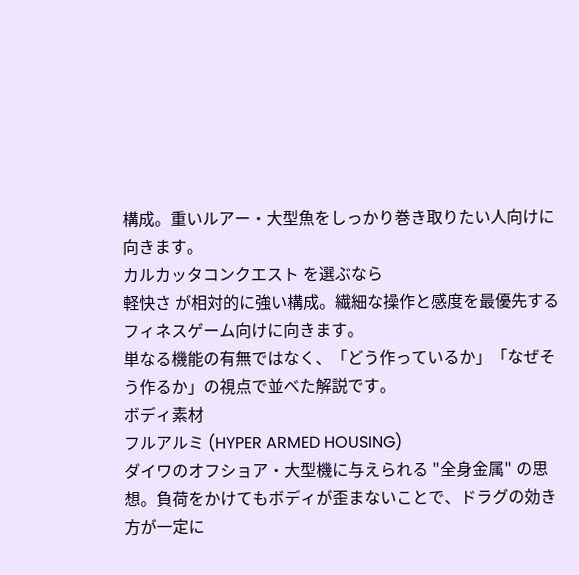構成。重いルアー・大型魚をしっかり巻き取りたい人向けに向きます。
カルカッタコンクエスト を選ぶなら
軽快さ が相対的に強い構成。繊細な操作と感度を最優先するフィネスゲーム向けに向きます。
単なる機能の有無ではなく、「どう作っているか」「なぜそう作るか」の視点で並べた解説です。
ボディ素材
フルアルミ (HYPER ARMED HOUSING)
ダイワのオフショア・大型機に与えられる "全身金属" の思想。負荷をかけてもボディが歪まないことで、ドラグの効き方が一定に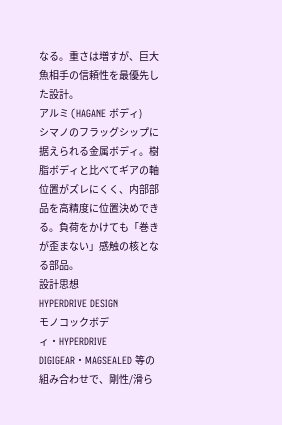なる。重さは増すが、巨大魚相手の信頼性を最優先した設計。
アルミ (HAGANE ボディ)
シマノのフラッグシップに据えられる金属ボディ。樹脂ボディと比べてギアの軸位置がズレにくく、内部部品を高精度に位置決めできる。負荷をかけても「巻きが歪まない」感触の核となる部品。
設計思想
HYPERDRIVE DESIGN
モノコックボディ・HYPERDRIVE DIGIGEAR・MAGSEALED 等の組み合わせで、剛性/滑ら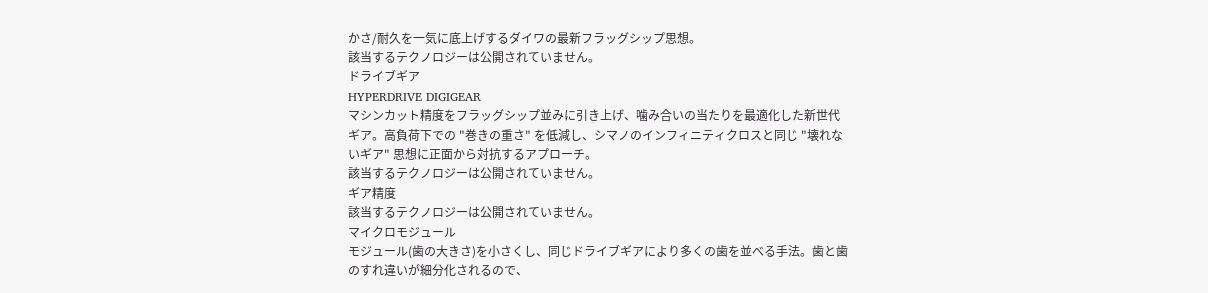かさ/耐久を一気に底上げするダイワの最新フラッグシップ思想。
該当するテクノロジーは公開されていません。
ドライブギア
HYPERDRIVE DIGIGEAR
マシンカット精度をフラッグシップ並みに引き上げ、噛み合いの当たりを最適化した新世代ギア。高負荷下での "巻きの重さ" を低減し、シマノのインフィニティクロスと同じ "壊れないギア" 思想に正面から対抗するアプローチ。
該当するテクノロジーは公開されていません。
ギア精度
該当するテクノロジーは公開されていません。
マイクロモジュール
モジュール(歯の大きさ)を小さくし、同じドライブギアにより多くの歯を並べる手法。歯と歯のすれ違いが細分化されるので、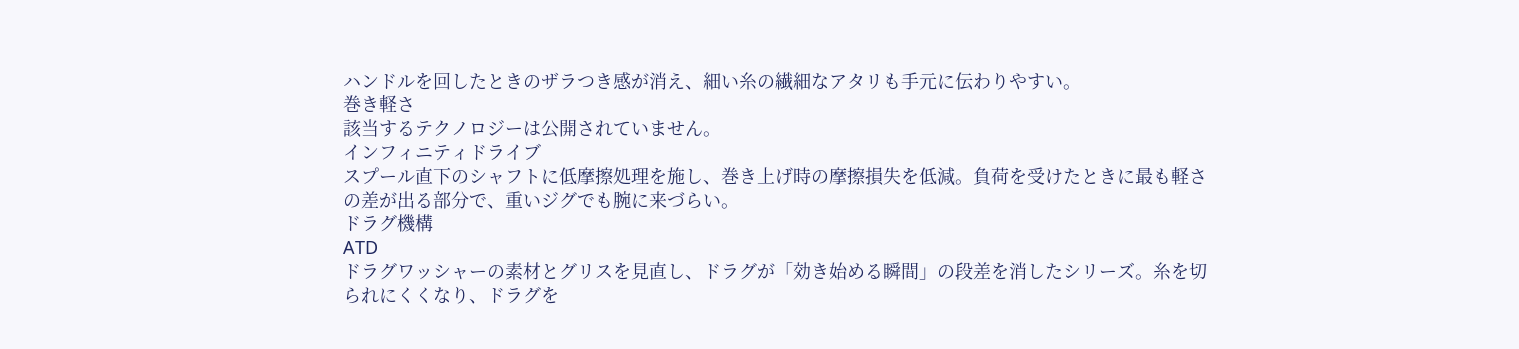ハンドルを回したときのザラつき感が消え、細い糸の繊細なアタリも手元に伝わりやすい。
巻き軽さ
該当するテクノロジーは公開されていません。
インフィニティドライブ
スプール直下のシャフトに低摩擦処理を施し、巻き上げ時の摩擦損失を低減。負荷を受けたときに最も軽さの差が出る部分で、重いジグでも腕に来づらい。
ドラグ機構
ATD
ドラグワッシャーの素材とグリスを見直し、ドラグが「効き始める瞬間」の段差を消したシリーズ。糸を切られにくくなり、ドラグを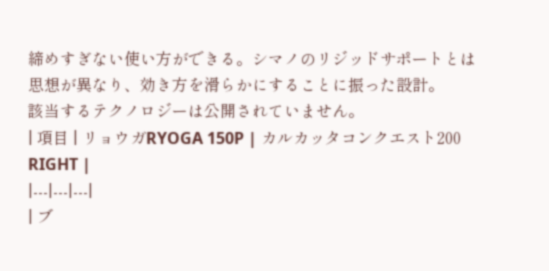締めすぎない使い方ができる。シマノのリジッドサポートとは思想が異なり、効き方を滑らかにすることに振った設計。
該当するテクノロジーは公開されていません。
| 項目 | リョウガRYOGA 150P | カルカッタコンクエスト200 RIGHT |
|---|---|---|
| ブ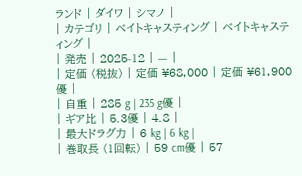ランド | ダイワ | シマノ |
| カテゴリ | ベイトキャスティング | ベイトキャスティング |
| 発売 | 2025-12 | — |
| 定価 (税抜) | 定価 ¥68,000 | 定価 ¥61,900優 |
| 自重 | 285 g | 235 g優 |
| ギア比 | 5.3優 | 4.8 |
| 最大ドラグ力 | 6 kg | 6 kg |
| 巻取長 (1回転) | 59 cm優 | 57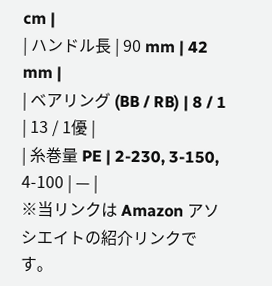cm |
| ハンドル長 | 90 mm | 42 mm |
| ベアリング (BB / RB) | 8 / 1 | 13 / 1優 |
| 糸巻量 PE | 2-230, 3-150, 4-100 | — |
※当リンクは Amazon アソシエイトの紹介リンクです。